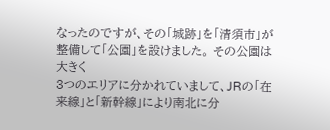なったのですが、その「城跡」を「清須市」が整備して「公園」を設けました。 その公園は大きく
3つのエリアに分かれていまして、JRの「在来線」と「新幹線」により南北に分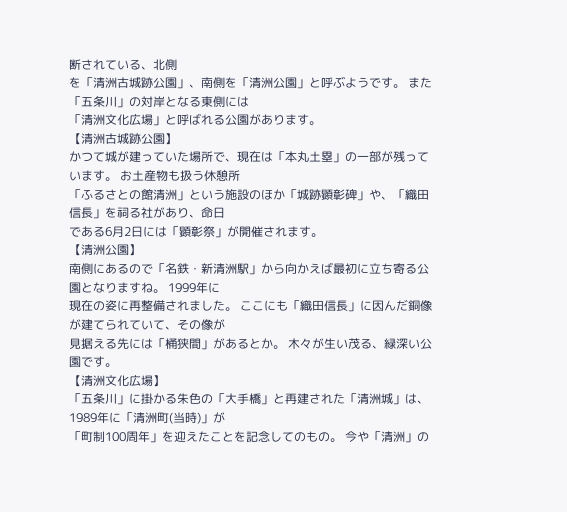断されている、北側
を「清洲古城跡公園」、南側を「清洲公園」と呼ぶようです。 また「五条川」の対岸となる東側には
「清洲文化広場」と呼ばれる公園があります。
【清洲古城跡公園】
かつて城が建っていた場所で、現在は「本丸土塁」の一部が残っています。 お土産物も扱う休憩所
「ふるさとの館清洲」という施設のほか「城跡顕彰碑」や、「織田信長」を祠る社があり、命日
である6月2日には「顕彰祭」が開催されます。
【清洲公園】
南側にあるので「名鉄・新清洲駅」から向かえば最初に立ち寄る公園となりますね。 1999年に
現在の姿に再整備されました。 ここにも「織田信長」に因んだ銅像が建てられていて、その像が
見据える先には「桶狭間」があるとか。 木々が生い茂る、緑深い公園です。
【清洲文化広場】
「五条川」に掛かる朱色の「大手橋」と再建された「清洲城」は、1989年に「清洲町(当時)」が
「町制100周年」を迎えたことを記念してのもの。 今や「清洲」の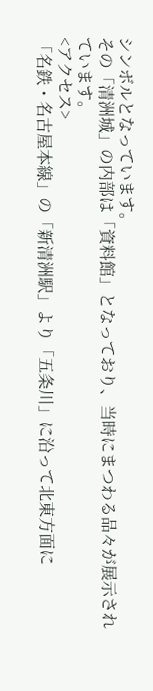シンボルとなっています。
その「清洲城」の内部は「資料館」となっており、当時にまつわる品々が展示されています。
<アクセス>
「名鉄・名古屋本線」の「新清洲駅」より「五条川」に沿って北東方面に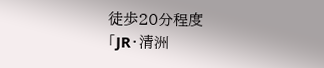徒歩20分程度
「JR・清洲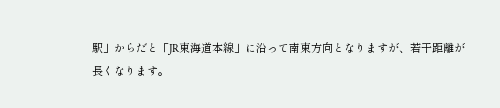駅」からだと「JR東海道本線」に沿って南東方向となりますが、若干距離が
長くなります。